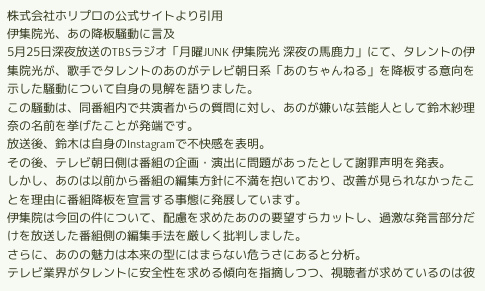株式会社ホリプロの公式サイトより引用
伊集院光、あの降板騒動に言及
5月25日深夜放送のTBSラジオ「月曜JUNK 伊集院光 深夜の馬鹿力」にて、タレントの伊集院光が、歌手でタレントのあのがテレビ朝日系「あのちゃんねる」を降板する意向を示した騒動について自身の見解を語りました。
この騒動は、同番組内で共演者からの質問に対し、あのが嫌いな芸能人として鈴木紗理奈の名前を挙げたことが発端です。
放送後、鈴木は自身のInstagramで不快感を表明。
その後、テレビ朝日側は番組の企画・演出に問題があったとして謝罪声明を発表。
しかし、あのは以前から番組の編集方針に不満を抱いており、改善が見られなかったことを理由に番組降板を宣言する事態に発展しています。
伊集院は今回の件について、配慮を求めたあのの要望すらカットし、過激な発言部分だけを放送した番組側の編集手法を厳しく批判しました。
さらに、あのの魅力は本来の型にはまらない危うさにあると分析。
テレビ業界がタレントに安全性を求める傾向を指摘しつつ、視聴者が求めているのは彼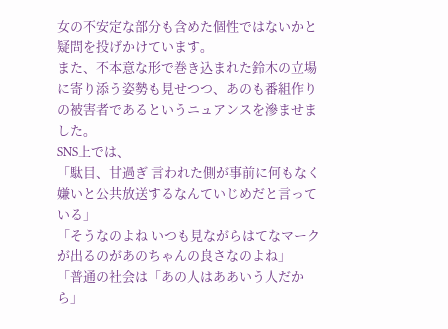女の不安定な部分も含めた個性ではないかと疑問を投げかけています。
また、不本意な形で巻き込まれた鈴木の立場に寄り添う姿勢も見せつつ、あのも番組作りの被害者であるというニュアンスを滲ませました。
SNS上では、
「駄目、甘過ぎ 言われた側が事前に何もなく嫌いと公共放送するなんていじめだと言っている」
「そうなのよね いつも見ながらはてなマークが出るのがあのちゃんの良さなのよね」
「普通の社会は「あの人はああいう人だから」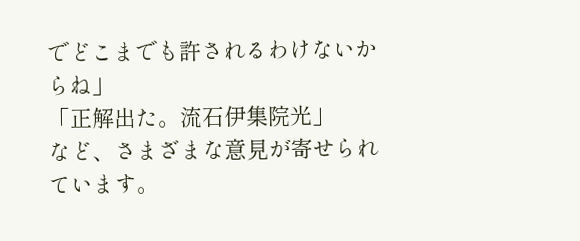でどこまでも許されるわけないからね」
「正解出た。流石伊集院光」
など、さまざまな意見が寄せられています。